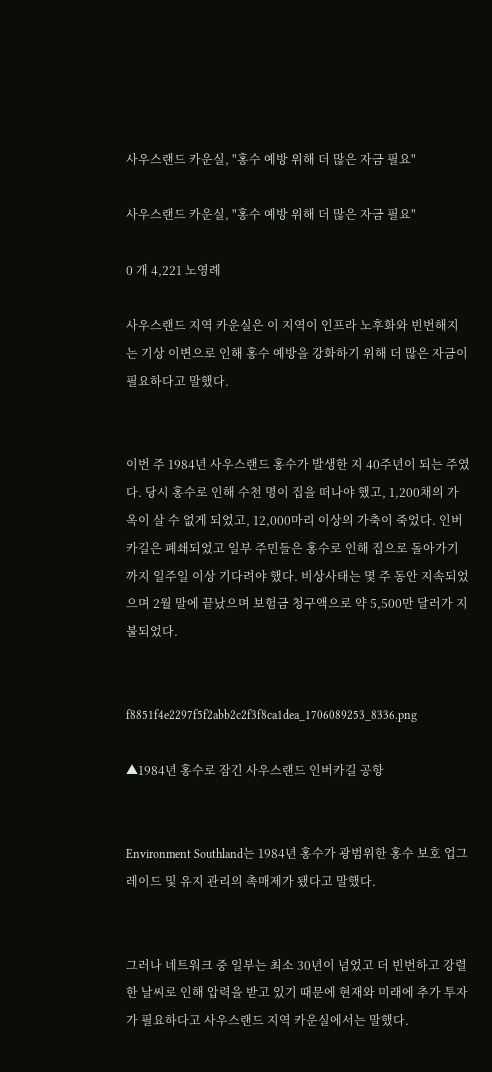사우스랜드 카운실, "홍수 예방 위해 더 많은 자금 필요"

사우스랜드 카운실, "홍수 예방 위해 더 많은 자금 필요"

0 개 4,221 노영례

사우스랜드 지역 카운실은 이 지역이 인프라 노후화와 빈번해지는 기상 이변으로 인해 홍수 예방을 강화하기 위해 더 많은 자금이 필요하다고 말했다.


이번 주 1984년 사우스랜드 홍수가 발생한 지 40주년이 되는 주였다. 당시 홍수로 인해 수천 명이 집을 떠나야 했고, 1,200채의 가옥이 살 수 없게 되었고, 12,000마리 이상의 가축이 죽었다. 인버카길은 폐쇄되었고 일부 주민들은 홍수로 인해 집으로 돌아가기까지 일주일 이상 기다려야 했다. 비상사태는 몇 주 동안 지속되었으며 2월 말에 끝났으며 보험금 청구액으로 약 5,500만 달러가 지불되었다.


f8851f4e2297f5f2abb2c2f3f8ca1dea_1706089253_8336.png

▲1984년 홍수로 잠긴 사우스랜드 인버카길 공항


Environment Southland는 1984년 홍수가 광범위한 홍수 보호 업그레이드 및 유지 관리의 촉매제가 됐다고 말했다.


그러나 네트워크 중 일부는 최소 30년이 넘었고 더 빈번하고 강렬한 날씨로 인해 압력을 받고 있기 때문에 현재와 미래에 추가 투자가 필요하다고 사우스랜드 지역 카운실에서는 말했다.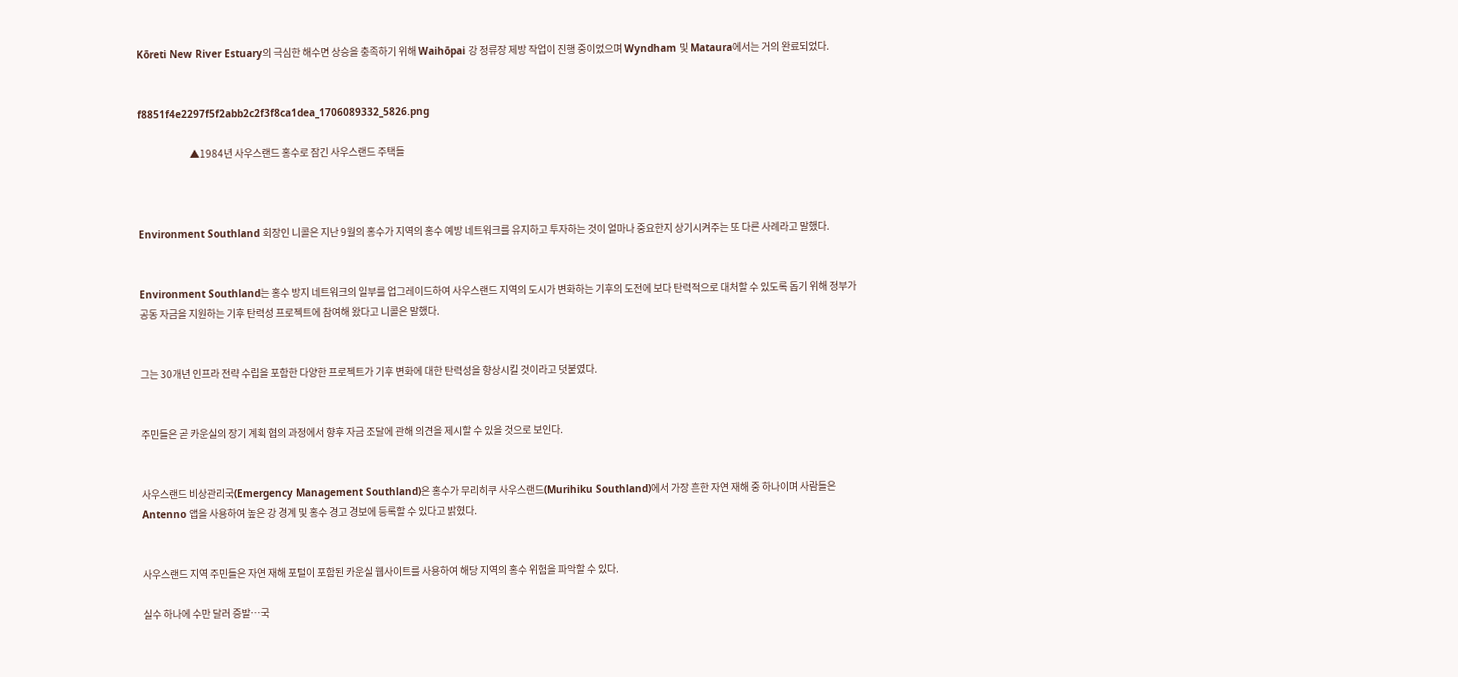Kōreti New River Estuary의 극심한 해수면 상승을 충족하기 위해 Waihōpai 강 정류장 제방 작업이 진행 중이었으며 Wyndham 및 Mataura에서는 거의 완료되었다.


f8851f4e2297f5f2abb2c2f3f8ca1dea_1706089332_5826.png

                          ▲1984년 사우스랜드 홍수로 잠긴 사우스랜드 주택들



Environment Southland 회장인 니콜은 지난 9월의 홍수가 지역의 홍수 예방 네트워크를 유지하고 투자하는 것이 얼마나 중요한지 상기시켜주는 또 다른 사례라고 말했다.


Environment Southland는 홍수 방지 네트워크의 일부를 업그레이드하여 사우스랜드 지역의 도시가 변화하는 기후의 도전에 보다 탄력적으로 대처할 수 있도록 돕기 위해 정부가 공동 자금을 지원하는 기후 탄력성 프로젝트에 참여해 왔다고 니콜은 말했다.


그는 30개년 인프라 전략 수립을 포함한 다양한 프로젝트가 기후 변화에 대한 탄력성을 향상시킬 것이라고 덧붙였다.


주민들은 곧 카운실의 장기 계획 협의 과정에서 향후 자금 조달에 관해 의견을 제시할 수 있을 것으로 보인다.


사우스랜드 비상관리국(Emergency Management Southland)은 홍수가 무리히쿠 사우스랜드(Murihiku Southland)에서 가장 흔한 자연 재해 중 하나이며 사람들은 Antenno 앱을 사용하여 높은 강 경계 및 홍수 경고 경보에 등록할 수 있다고 밝혔다.


사우스랜드 지역 주민들은 자연 재해 포털이 포함된 카운실 웹사이트를 사용하여 해당 지역의 홍수 위험을 파악할 수 있다.

실수 하나에 수만 달러 증발…국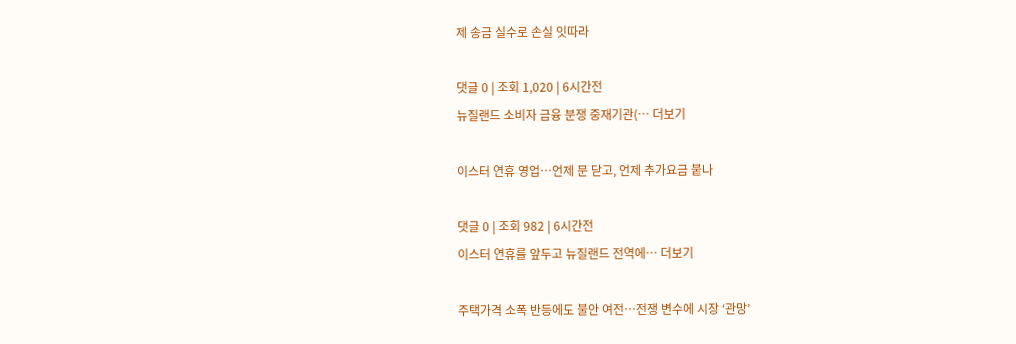제 송금 실수로 손실 잇따라

댓글 0 | 조회 1,020 | 6시간전
뉴질랜드 소비자 금융 분쟁 중재기관(… 더보기

이스터 연휴 영업…언제 문 닫고, 언제 추가요금 붙나

댓글 0 | 조회 982 | 6시간전
이스터 연휴를 앞두고 뉴질랜드 전역에… 더보기

주택가격 소폭 반등에도 불안 여전…전쟁 변수에 시장 ‘관망’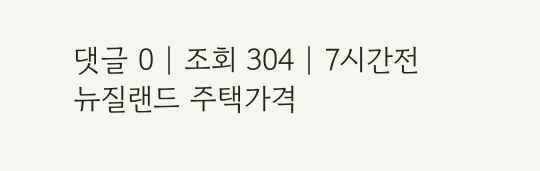댓글 0 | 조회 304 | 7시간전
뉴질랜드 주택가격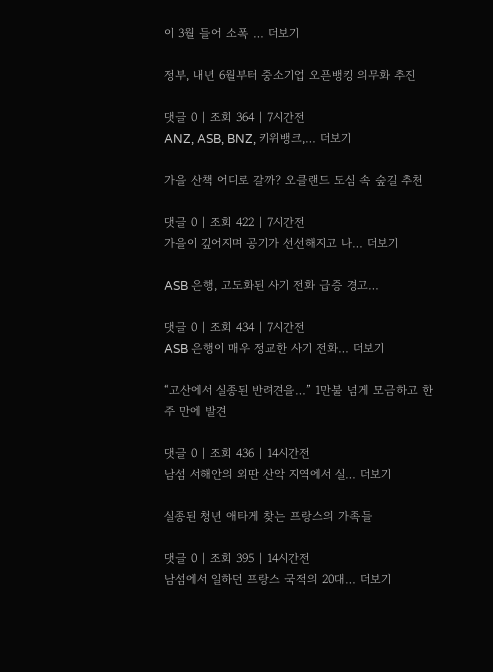이 3월 들어 소폭 … 더보기

정부, 내년 6월부터 중소기업 오픈뱅킹 의무화 추진

댓글 0 | 조회 364 | 7시간전
ANZ, ASB, BNZ, 키위뱅크,… 더보기

가을 산책 어디로 갈까? 오클랜드 도심 속 숲길 추천

댓글 0 | 조회 422 | 7시간전
가을이 깊어지며 공기가 선선해지고 나… 더보기

ASB 은행, 고도화된 사기 전화 급증 경고…

댓글 0 | 조회 434 | 7시간전
ASB 은행이 매우 정교한 사기 전화… 더보기

“고산에서 실종된 반려견을…” 1만불 넘게 모금하고 한 주 만에 발견

댓글 0 | 조회 436 | 14시간전
남섬 서해안의 외딴 산악 지역에서 실… 더보기

실종된 청년 애타게 찾는 프랑스의 가족들

댓글 0 | 조회 395 | 14시간전
남섬에서 일하던 프랑스 국적의 20대… 더보기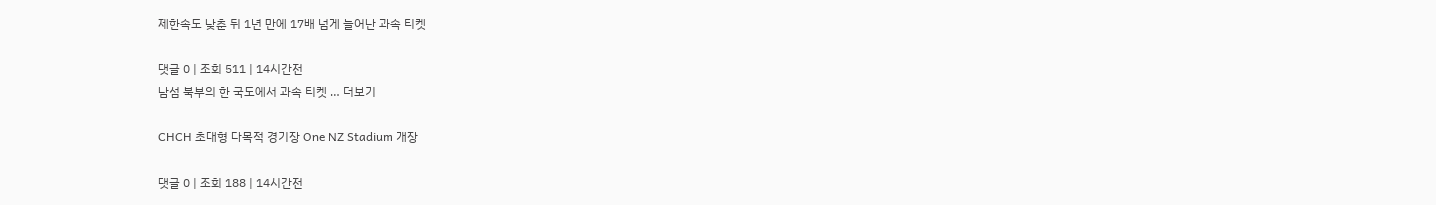제한속도 낮춘 뒤 1년 만에 17배 넘게 늘어난 과속 티켓

댓글 0 | 조회 511 | 14시간전
남섬 북부의 한 국도에서 과속 티켓 … 더보기

CHCH 초대형 다목적 경기장 One NZ Stadium 개장

댓글 0 | 조회 188 | 14시간전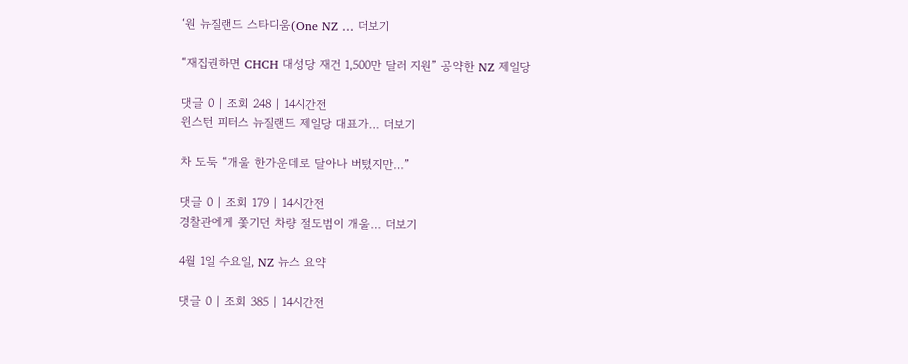‘원 뉴질랜드 스타디움(One NZ … 더보기

“재집권하면 CHCH 대성당 재건 1,500만 달러 지원” 공약한 NZ 제일당

댓글 0 | 조회 248 | 14시간전
윈스턴 피터스 뉴질랜드 제일당 대표가… 더보기

차 도둑 “개울 한가운데로 달아나 버텼지만…”

댓글 0 | 조회 179 | 14시간전
경찰관에게 쫓기던 차량 절도범이 개울… 더보기

4월 1일 수요일, NZ 뉴스 요약

댓글 0 | 조회 385 | 14시간전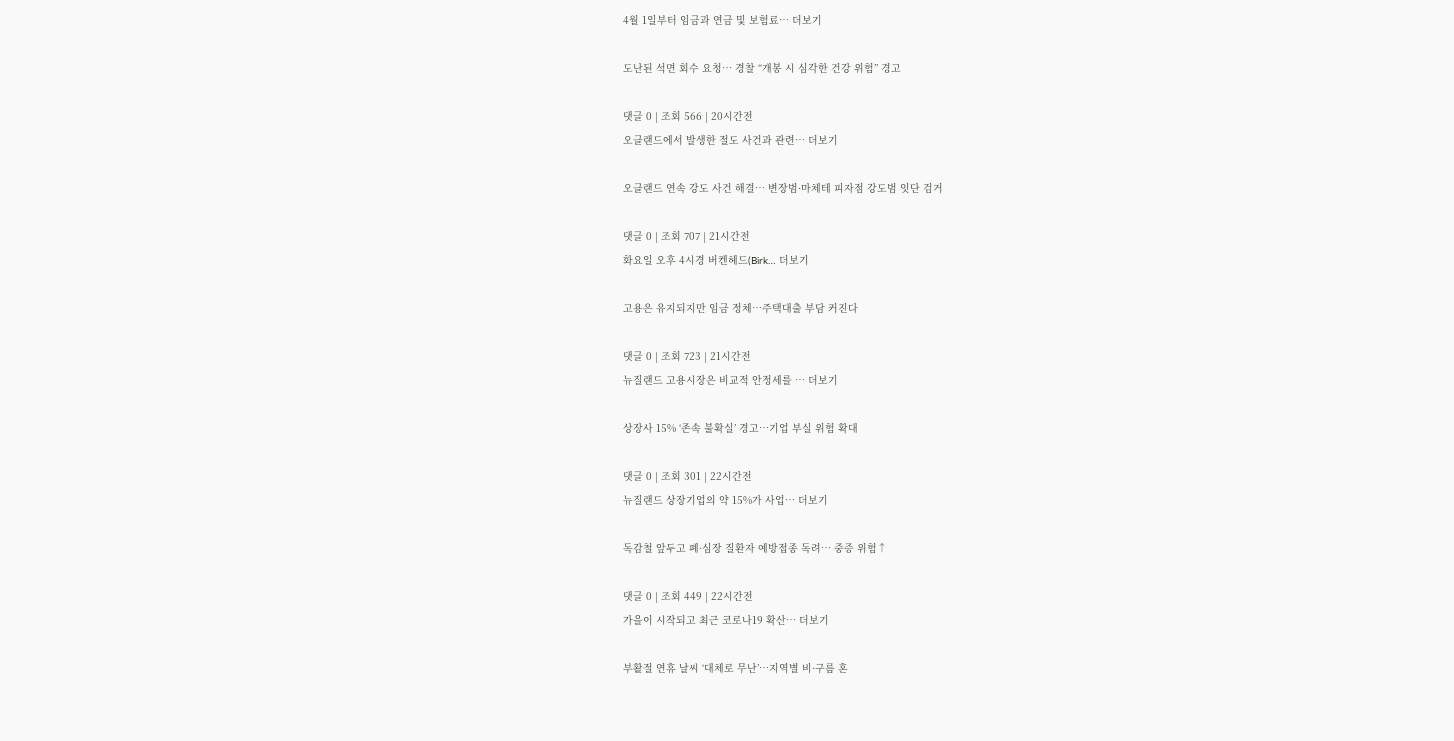4월 1일부터 임금과 연금 및 보험료… 더보기

도난된 석면 회수 요청… 경찰 “개봉 시 심각한 건강 위험” 경고

댓글 0 | 조회 566 | 20시간전
오클랜드에서 발생한 절도 사건과 관련… 더보기

오클랜드 연속 강도 사건 해결… 변장범·마체테 피자점 강도범 잇단 검거

댓글 0 | 조회 707 | 21시간전
화요일 오후 4시경 버켄헤드(Birk… 더보기

고용은 유지되지만 임금 정체…주택대출 부담 커진다

댓글 0 | 조회 723 | 21시간전
뉴질랜드 고용시장은 비교적 안정세를 … 더보기

상장사 15% ‘존속 불확실’ 경고…기업 부실 위험 확대

댓글 0 | 조회 301 | 22시간전
뉴질랜드 상장기업의 약 15%가 사업… 더보기

독감철 앞두고 폐·심장 질환자 예방접종 독려… 중증 위험↑

댓글 0 | 조회 449 | 22시간전
가을이 시작되고 최근 코로나19 확산… 더보기

부활절 연휴 날씨 ‘대체로 무난’…지역별 비·구름 혼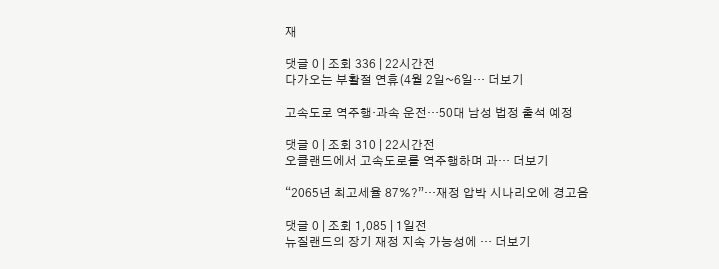재

댓글 0 | 조회 336 | 22시간전
다가오는 부활절 연휴(4월 2일~6일… 더보기

고속도로 역주행·과속 운전…50대 남성 법정 출석 예정

댓글 0 | 조회 310 | 22시간전
오클랜드에서 고속도로를 역주행하며 과… 더보기

“2065년 최고세율 87%?”…재정 압박 시나리오에 경고음

댓글 0 | 조회 1,085 | 1일전
뉴질랜드의 장기 재정 지속 가능성에 … 더보기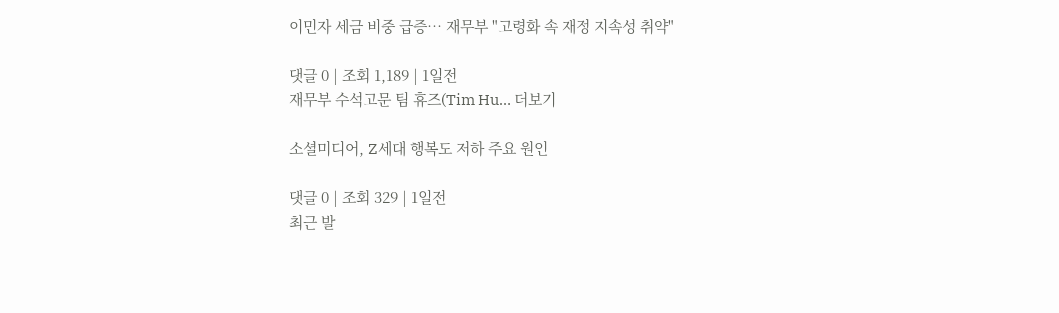이민자 세금 비중 급증… 재무부 "고령화 속 재정 지속성 취약"

댓글 0 | 조회 1,189 | 1일전
재무부 수석고문 팀 휴즈(Tim Hu… 더보기

소셜미디어, Z세대 행복도 저하 주요 원인

댓글 0 | 조회 329 | 1일전
최근 발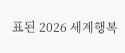표된 2026 세계행복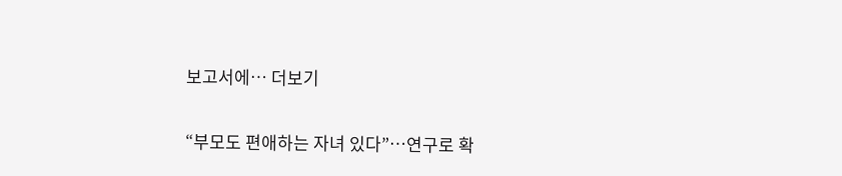보고서에… 더보기

“부모도 편애하는 자녀 있다”…연구로 확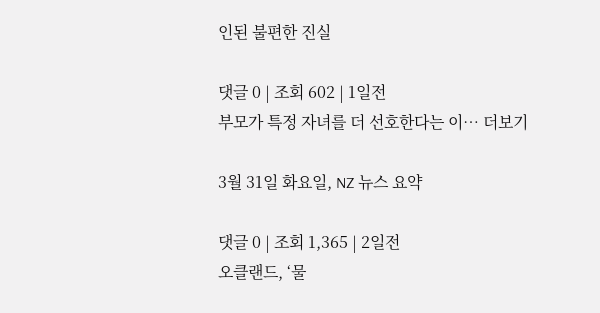인된 불편한 진실

댓글 0 | 조회 602 | 1일전
부모가 특정 자녀를 더 선호한다는 이… 더보기

3월 31일 화요일, NZ 뉴스 요약

댓글 0 | 조회 1,365 | 2일전
오클랜드, ‘물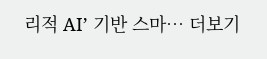리적 AI’ 기반 스마… 더보기